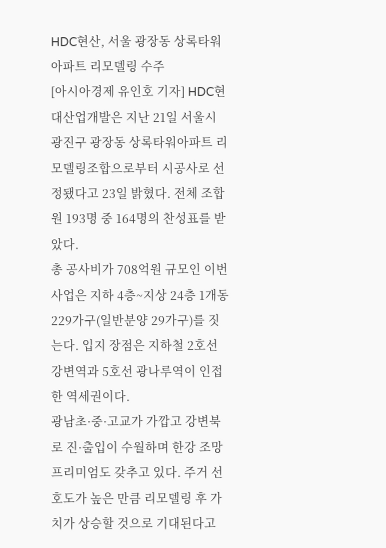HDC현산, 서울 광장동 상록타워아파트 리모델링 수주
[아시아경제 유인호 기자] HDC현대산업개발은 지난 21일 서울시 광진구 광장동 상록타워아파트 리모델링조합으로부터 시공사로 선정됐다고 23일 밝혔다. 전체 조합원 193명 중 164명의 찬성표를 받았다.
총 공사비가 708억원 규모인 이번 사업은 지하 4층~지상 24층 1개동 229가구(일반분양 29가구)를 짓는다. 입지 장점은 지하철 2호선 강변역과 5호선 광나루역이 인접한 역세권이다.
광남초·중·고교가 가깝고 강변북로 진·출입이 수월하며 한강 조망 프리미엄도 갖추고 있다. 주거 선호도가 높은 만큼 리모델링 후 가치가 상승할 것으로 기대된다고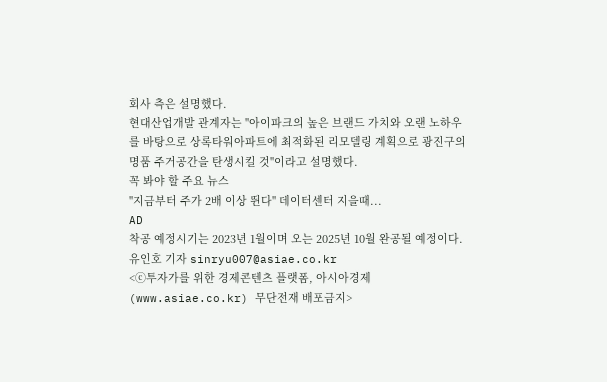회사 측은 설명했다.
현대산업개발 관계자는 "아이파크의 높은 브랜드 가치와 오랜 노하우를 바탕으로 상록타워아파트에 최적화된 리모델링 계획으로 광진구의 명품 주거공간을 탄생시킬 것"이라고 설명했다.
꼭 봐야 할 주요 뉴스
"지금부터 주가 2배 이상 뛴다" 데이터센터 지을때...
AD
착공 예정시기는 2023년 1월이며 오는 2025년 10월 완공될 예정이다.
유인호 기자 sinryu007@asiae.co.kr
<ⓒ투자가를 위한 경제콘텐츠 플랫폼, 아시아경제(www.asiae.co.kr) 무단전재 배포금지>